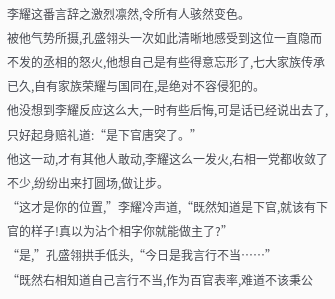李耀这番言辞之激烈凛然,令所有人骇然变色。
被他气势所摄,孔盛翎头一次如此清晰地感受到这位一直隐而不发的丞相的怒火,他想自己是有些得意忘形了,七大家族传承已久,自有家族荣耀与国同在,是绝对不容侵犯的。
他没想到李耀反应这么大,一时有些后悔,可是话已经说出去了,只好起身赔礼道:“是下官唐突了。”
他这一动,才有其他人敢动,李耀这么一发火,右相一党都收敛了不少,纷纷出来打圆场,做让步。
“这才是你的位置,”李耀冷声道,“既然知道是下官,就该有下官的样子!真以为沾个相字你就能做主了?”
“是,”孔盛翎拱手低头,“今日是我言行不当……”
“既然右相知道自己言行不当,作为百官表率,难道不该秉公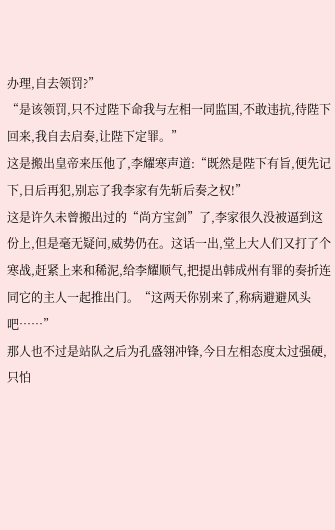办理,自去领罚?”
“是该领罚,只不过陛下命我与左相一同监国,不敢违抗,待陛下回来,我自去启奏,让陛下定罪。”
这是搬出皇帝来压他了,李耀寒声道:“既然是陛下有旨,便先记下,日后再犯,别忘了我李家有先斩后奏之权!”
这是许久未曾搬出过的“尚方宝剑”了,李家很久没被逼到这份上,但是毫无疑问,威势仍在。这话一出,堂上大人们又打了个寒战,赶紧上来和稀泥,给李耀顺气,把提出韩成州有罪的奏折连同它的主人一起推出门。“这两天你别来了,称病避避风头吧……”
那人也不过是站队之后为孔盛翎冲锋,今日左相态度太过强硬,只怕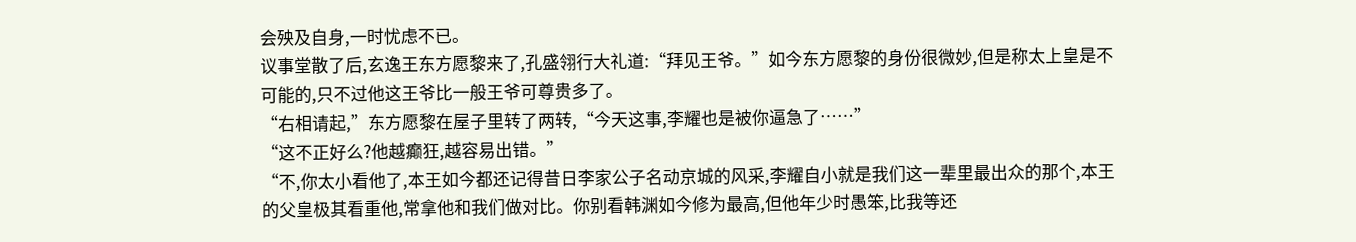会殃及自身,一时忧虑不已。
议事堂散了后,玄逸王东方愿黎来了,孔盛翎行大礼道:“拜见王爷。”如今东方愿黎的身份很微妙,但是称太上皇是不可能的,只不过他这王爷比一般王爷可尊贵多了。
“右相请起,”东方愿黎在屋子里转了两转,“今天这事,李耀也是被你逼急了……”
“这不正好么?他越癫狂,越容易出错。”
“不,你太小看他了,本王如今都还记得昔日李家公子名动京城的风采,李耀自小就是我们这一辈里最出众的那个,本王的父皇极其看重他,常拿他和我们做对比。你别看韩渊如今修为最高,但他年少时愚笨,比我等还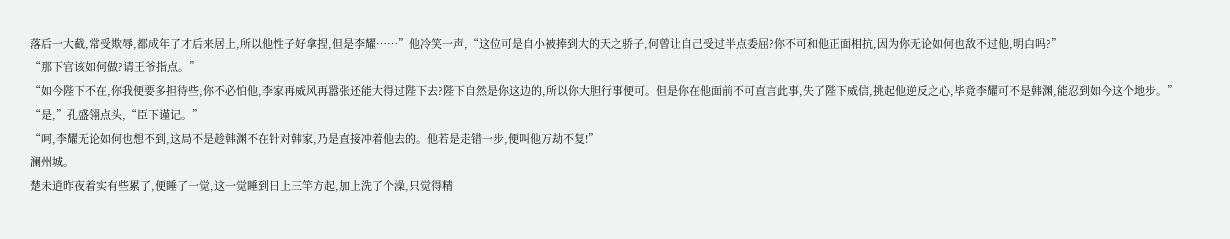落后一大截,常受欺辱,都成年了才后来居上,所以他性子好拿捏,但是李耀……”他冷笑一声,“这位可是自小被捧到大的天之骄子,何曾让自己受过半点委屈?你不可和他正面相抗,因为你无论如何也敌不过他,明白吗?”
“那下官该如何做?请王爷指点。”
“如今陛下不在,你我便要多担待些,你不必怕他,李家再威风再嚣张还能大得过陛下去?陛下自然是你这边的,所以你大胆行事便可。但是你在他面前不可直言此事,失了陛下威信,挑起他逆反之心,毕竟李耀可不是韩渊,能忍到如今这个地步。”
“是,”孔盛翎点头,“臣下谨记。”
“呵,李耀无论如何也想不到,这局不是趁韩渊不在针对韩家,乃是直接冲着他去的。他若是走错一步,便叫他万劫不复!”
澜州城。
楚未逍昨夜着实有些累了,便睡了一觉,这一觉睡到日上三竿方起,加上洗了个澡,只觉得精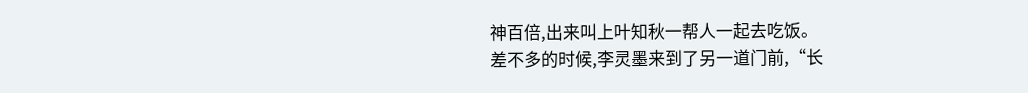神百倍,出来叫上叶知秋一帮人一起去吃饭。
差不多的时候,李灵墨来到了另一道门前,“长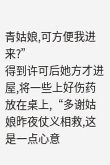青姑娘,可方便我进来?”
得到许可后她方才进屋,将一些上好伤药放在桌上,“多谢姑娘昨夜仗义相救,这是一点心意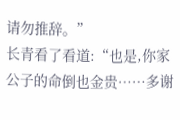请勿推辞。”
长青看了看道:“也是,你家公子的命倒也金贵……多谢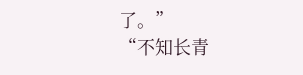了。”
“不知长青